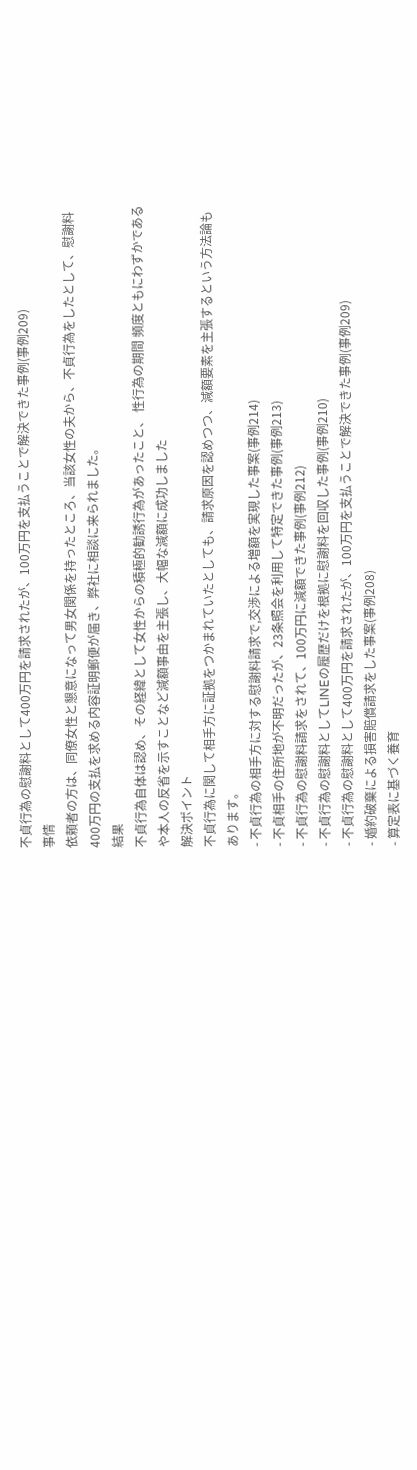不貞行為の慰謝料として400万円を請求されたが、100万円を支払うことで解決できた事例(事例209)
事情
依頼者の方は、同僚女性と懇意になって男女関係を持ったところ、当該女性の夫から、不貞行為をしたとして、慰謝料400万円の支払を求める内容証明郵便が届き、弊社に相談に来られました。
結果
不貞行為自体は認め、その経緯として女性からの積極的勧誘行為があったこと、 性行為の期間 頻度ともにわずかであるや本人の反省を示すことなど減額事由を主張し、大幅な減額に成功しました
解決ポイント
不貞行為に関して相手方に証拠をつかまれていたとしても、請求原因を認めつつ、減額要素を主張するという方法論もあります。
- 不貞行為の相手方に対する慰謝料請求で,交渉による増額を実現した事案(事例214)
- 不貞相手の住所地が不明だったが、23条照会を利用して特定できた事例(事例213)
- 不貞行為の慰謝料請求をされて、100万円に減額できた事例(事例212)
- 不貞行為の慰謝料としてLINEの履歴だけを根拠に慰謝料を回収した事例(事例210)
- 不貞行為の慰謝料として400万円を請求されたが、100万円を支払うことで解決できた事例(事例209)
- 婚約破棄による損害賠償請求をした事案(事例208)
- 算定表に基づく養育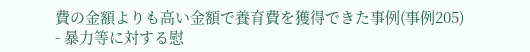費の金額よりも高い金額で養育費を獲得できた事例(事例205)
- 暴力等に対する慰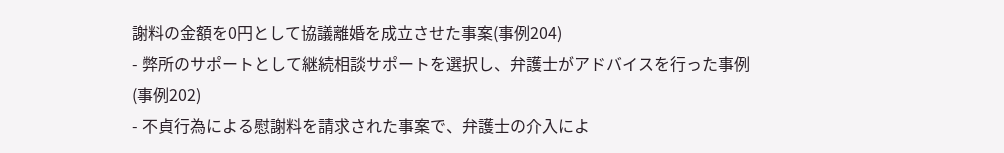謝料の金額を0円として協議離婚を成立させた事案(事例204)
- 弊所のサポートとして継続相談サポートを選択し、弁護士がアドバイスを行った事例(事例202)
- 不貞行為による慰謝料を請求された事案で、弁護士の介入によ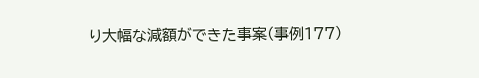り大幅な減額ができた事案(事例177)